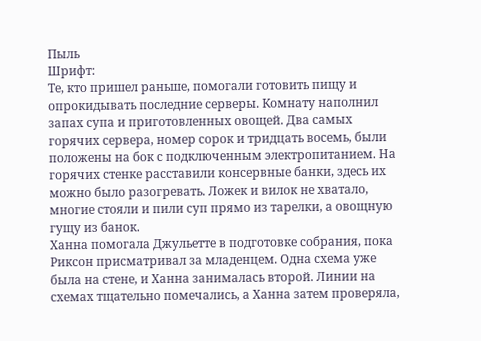Пыль
Шрифт:
Те, кто пришел раньше, помогали готовить пищу и опрокидывать последние серверы. Комнату наполнил запах супа и приготовленных овощей. Два самых горячих сервера, номер сорок и тридцать восемь, были положены на бок с подключенным электропитанием. На горячих стенке расставили консервные банки, здесь их можно было разогревать. Ложек и вилок не хватало, многие стояли и пили суп прямо из тарелки, а овощную гущу из банок.
Ханна помогала Джульетте в подготовке собрания, пока Риксон присматривал за младенцем. Одна схема уже была на стене, и Ханна занималась второй. Линии на схемах тщательно помечались, а Ханна затем проверяла,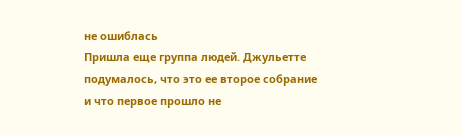не ошиблась
Пришла еще группа людей. Джульетте подумалось, что это ее второе собрание и что первое прошло не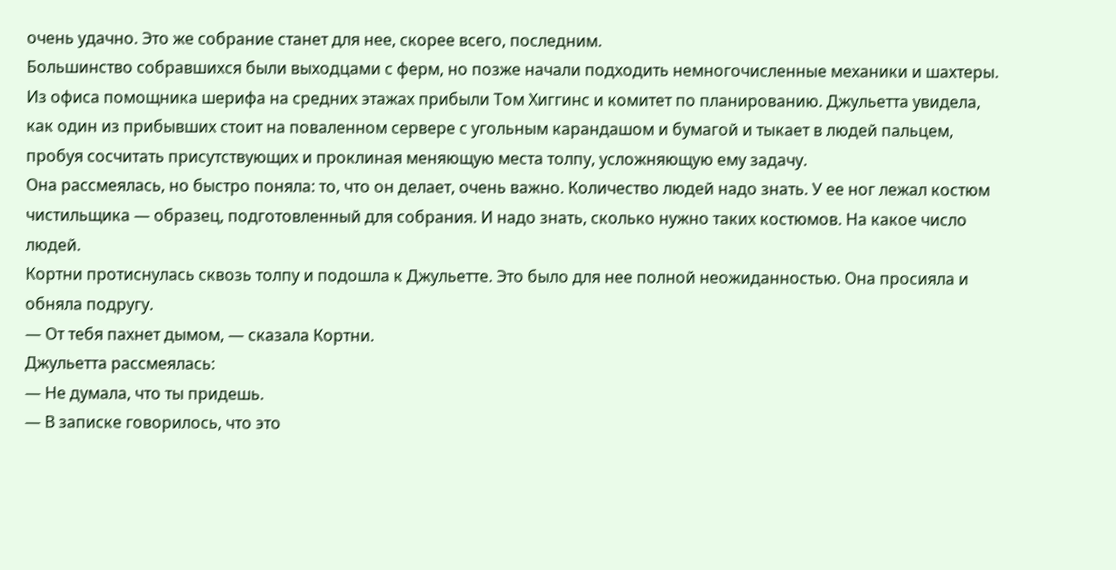очень удачно. Это же собрание станет для нее, скорее всего, последним.
Большинство собравшихся были выходцами с ферм, но позже начали подходить немногочисленные механики и шахтеры. Из офиса помощника шерифа на средних этажах прибыли Том Хиггинс и комитет по планированию. Джульетта увидела, как один из прибывших стоит на поваленном сервере с угольным карандашом и бумагой и тыкает в людей пальцем, пробуя сосчитать присутствующих и проклиная меняющую места толпу, усложняющую ему задачу.
Она рассмеялась, но быстро поняла: то, что он делает, очень важно. Количество людей надо знать. У ее ног лежал костюм чистильщика — образец, подготовленный для собрания. И надо знать, сколько нужно таких костюмов. На какое число людей.
Кортни протиснулась сквозь толпу и подошла к Джульетте. Это было для нее полной неожиданностью. Она просияла и обняла подругу.
— От тебя пахнет дымом, — сказала Кортни.
Джульетта рассмеялась:
— Не думала, что ты придешь.
— В записке говорилось, что это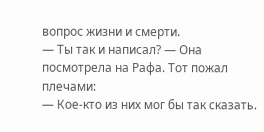вопрос жизни и смерти.
— Ты так и написал? — Она посмотрела на Рафа. Тот пожал плечами:
— Кое-кто из них мог бы так сказать.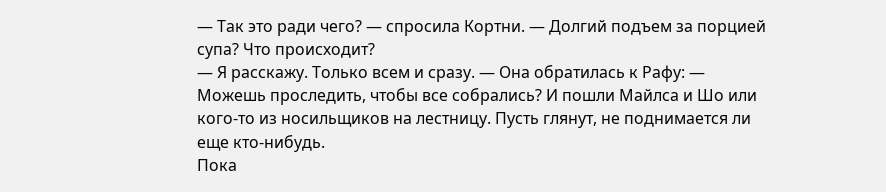— Так это ради чего? — спросила Кортни. — Долгий подъем за порцией супа? Что происходит?
— Я расскажу. Только всем и сразу. — Она обратилась к Рафу: — Можешь проследить, чтобы все собрались? И пошли Майлса и Шо или кого-то из носильщиков на лестницу. Пусть глянут, не поднимается ли еще кто-нибудь.
Пока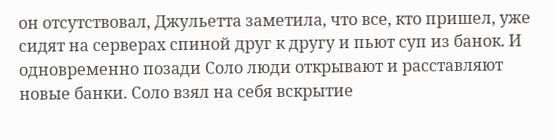он отсутствовал, Джульетта заметила, что все, кто пришел, уже сидят на серверах спиной друг к другу и пьют суп из банок. И одновременно позади Соло люди открывают и расставляют новые банки. Соло взял на себя вскрытие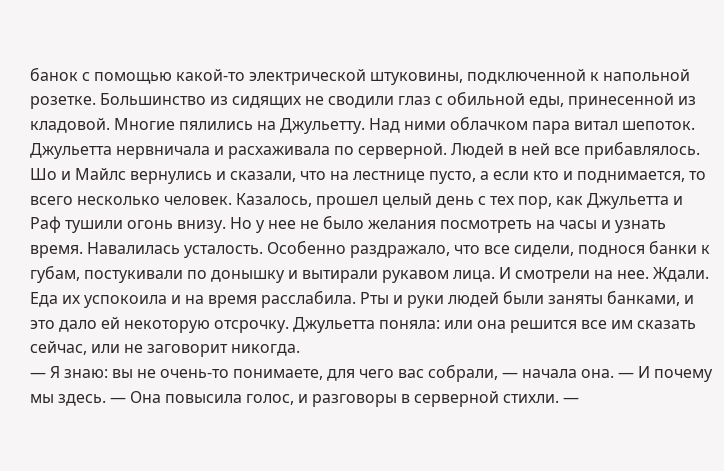банок с помощью какой-то электрической штуковины, подключенной к напольной розетке. Большинство из сидящих не сводили глаз с обильной еды, принесенной из кладовой. Многие пялились на Джульетту. Над ними облачком пара витал шепоток.
Джульетта нервничала и расхаживала по серверной. Людей в ней все прибавлялось. Шо и Майлс вернулись и сказали, что на лестнице пусто, а если кто и поднимается, то всего несколько человек. Казалось, прошел целый день с тех пор, как Джульетта и Раф тушили огонь внизу. Но у нее не было желания посмотреть на часы и узнать время. Навалилась усталость. Особенно раздражало, что все сидели, поднося банки к губам, постукивали по донышку и вытирали рукавом лица. И смотрели на нее. Ждали.
Еда их успокоила и на время расслабила. Рты и руки людей были заняты банками, и это дало ей некоторую отсрочку. Джульетта поняла: или она решится все им сказать сейчас, или не заговорит никогда.
— Я знаю: вы не очень-то понимаете, для чего вас собрали, — начала она. — И почему мы здесь. — Она повысила голос, и разговоры в серверной стихли. —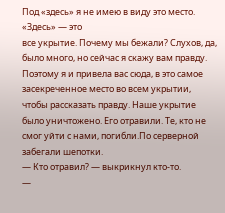Под «здесь» я не имею в виду это место. «Здесь» — это
все укрытие. Почему мы бежали? Слухов, да, было много, но сейчас я скажу вам правду. Поэтому я и привела вас сюда, в это самое засекреченное место во всем укрытии, чтобы рассказать правду. Наше укрытие было уничтожено. Его отравили. Те, кто не смог уйти с нами, погибли.По серверной забегали шепотки.
— Кто отравил? — выкрикнул кто-то.
—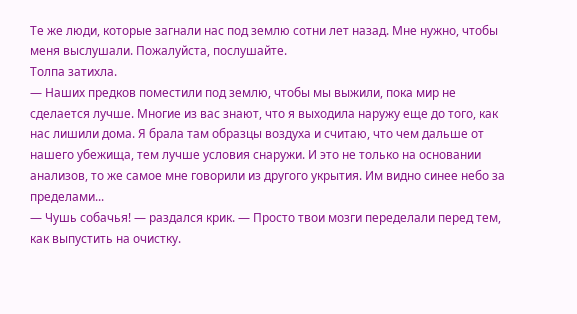Те же люди, которые загнали нас под землю сотни лет назад. Мне нужно, чтобы меня выслушали. Пожалуйста, послушайте.
Толпа затихла.
— Наших предков поместили под землю, чтобы мы выжили, пока мир не сделается лучше. Многие из вас знают, что я выходила наружу еще до того, как нас лишили дома. Я брала там образцы воздуха и считаю, что чем дальше от нашего убежища, тем лучше условия снаружи. И это не только на основании анализов, то же самое мне говорили из другого укрытия. Им видно синее небо за пределами...
— Чушь собачья! — раздался крик. — Просто твои мозги переделали перед тем, как выпустить на очистку.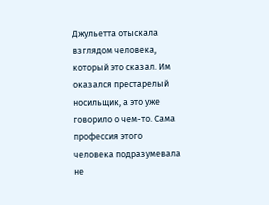Джульетта отыскала взглядом человека, который это сказал. Им оказался престарелый носильщик, а это уже говорило о чем-то. Сама профессия этого человека подразумевала не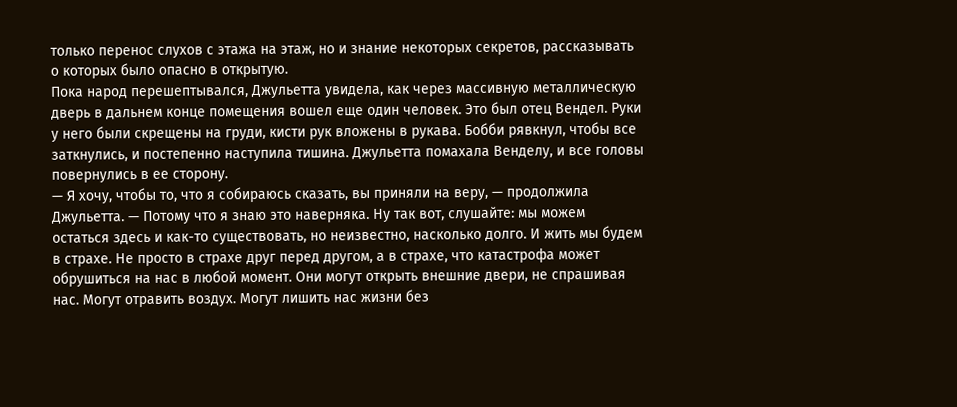только перенос слухов с этажа на этаж, но и знание некоторых секретов, рассказывать о которых было опасно в открытую.
Пока народ перешептывался, Джульетта увидела, как через массивную металлическую дверь в дальнем конце помещения вошел еще один человек. Это был отец Вендел. Руки у него были скрещены на груди, кисти рук вложены в рукава. Бобби рявкнул, чтобы все заткнулись, и постепенно наступила тишина. Джульетта помахала Венделу, и все головы повернулись в ее сторону.
— Я хочу, чтобы то, что я собираюсь сказать, вы приняли на веру, — продолжила Джульетта. — Потому что я знаю это наверняка. Ну так вот, слушайте: мы можем остаться здесь и как-то существовать, но неизвестно, насколько долго. И жить мы будем в страхе. Не просто в страхе друг перед другом, а в страхе, что катастрофа может обрушиться на нас в любой момент. Они могут открыть внешние двери, не спрашивая нас. Могут отравить воздух. Могут лишить нас жизни без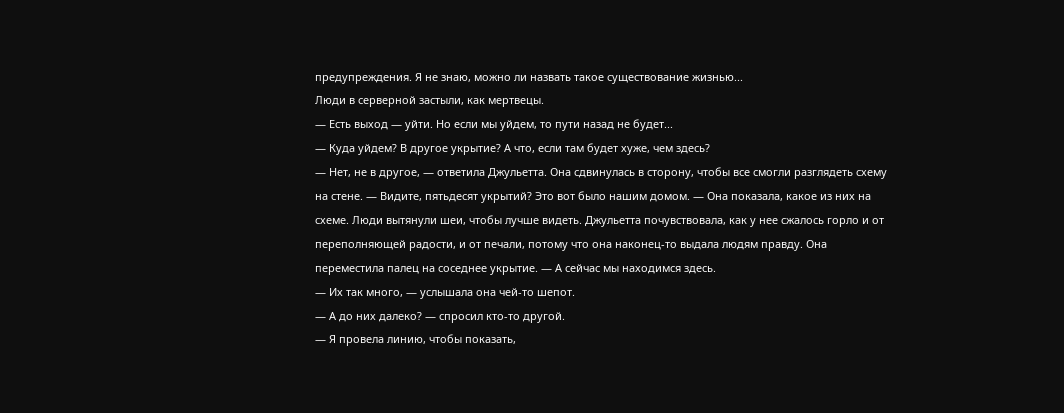предупреждения. Я не знаю, можно ли назвать такое существование жизнью...
Люди в серверной застыли, как мертвецы.
— Есть выход — уйти. Но если мы уйдем, то пути назад не будет...
— Куда уйдем? В другое укрытие? А что, если там будет хуже, чем здесь?
— Нет, не в другое, — ответила Джульетта. Она сдвинулась в сторону, чтобы все смогли разглядеть схему на стене. — Видите, пятьдесят укрытий? Это вот было нашим домом. — Она показала, какое из них на схеме. Люди вытянули шеи, чтобы лучше видеть. Джульетта почувствовала, как у нее сжалось горло и от переполняющей радости, и от печали, потому что она наконец-то выдала людям правду. Она переместила палец на соседнее укрытие. — А сейчас мы находимся здесь.
— Их так много, — услышала она чей-то шепот.
— А до них далеко? — спросил кто-то другой.
— Я провела линию, чтобы показать,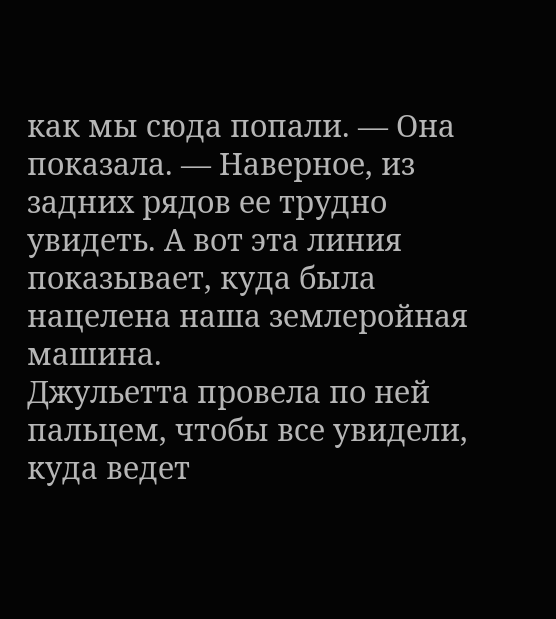как мы сюда попали. — Она показала. — Наверное, из задних рядов ее трудно увидеть. А вот эта линия показывает, куда была нацелена наша землеройная машина.
Джульетта провела по ней пальцем, чтобы все увидели, куда ведет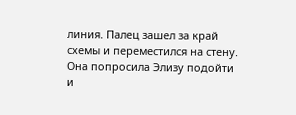линия. Палец зашел за край схемы и переместился на стену. Она попросила Элизу подойти и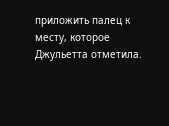приложить палец к месту, которое Джульетта отметила.